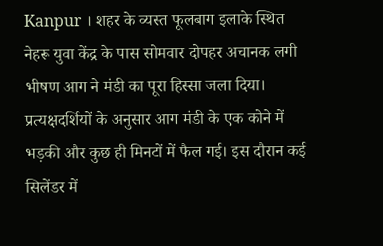Kanpur । शहर के व्यस्त फूलबाग इलाके स्थित नेहरू युवा केंद्र के पास सोमवार दोपहर अचानक लगी भीषण आग ने मंडी का पूरा हिस्सा जला दिया। प्रत्यक्षदर्शियों के अनुसार आग मंडी के एक कोने में भड़की और कुछ ही मिनटों में फैल गई। इस दौरान कई सिलेंडर में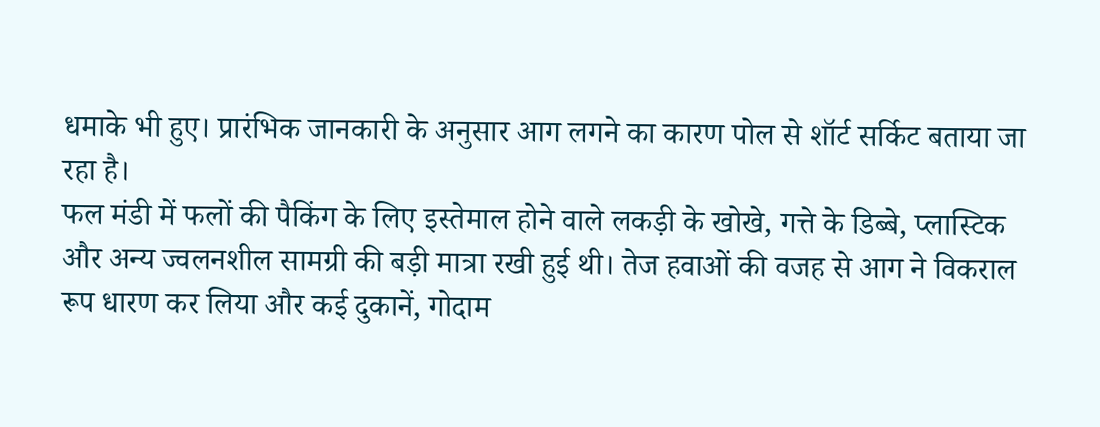धमाके भी हुए। प्रारंभिक जानकारी के अनुसार आग लगने का कारण पोल से शॉर्ट सर्किट बताया जा रहा है।
फल मंडी में फलों की पैकिंग के लिए इस्तेमाल होने वाले लकड़ी के खोखे, गत्ते के डिब्बे, प्लास्टिक और अन्य ज्वलनशील सामग्री की बड़ी मात्रा रखी हुई थी। तेज हवाओं की वजह से आग ने विकराल रूप धारण कर लिया और कई दुकानें, गोदाम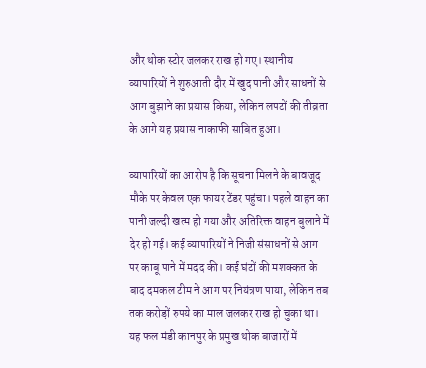और थोक स्टोर जलकर राख हो गए। स्थानीय व्यापारियों ने शुरुआती दौर में खुद पानी और साधनों से आग बुझाने का प्रयास किया, लेकिन लपटों की तीव्रता के आगे यह प्रयास नाकाफी साबित हुआ।

व्यापारियों का आरोप है कि सूचना मिलने के बावजूद मौके पर केवल एक फायर टेंडर पहुंचा। पहले वाहन का पानी जल्दी खत्म हो गया और अतिरिक्त वाहन बुलाने में देर हो गई। कई व्यापारियों ने निजी संसाधनों से आग पर काबू पाने में मदद की। कई घंटों की मशक्कत के बाद दमकल टीम ने आग पर नियंत्रण पाया, लेकिन तब तक करोड़ों रुपये का माल जलकर राख हो चुका था।
यह फल मंडी कानपुर के प्रमुख थोक बाजारों में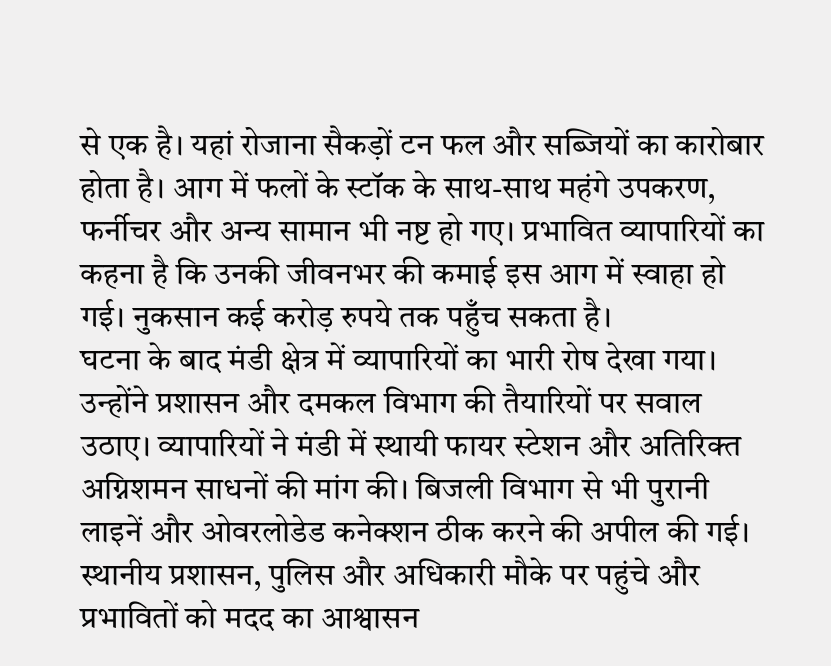से एक है। यहां रोजाना सैकड़ों टन फल और सब्जियों का कारोबार होता है। आग में फलों के स्टॉक के साथ-साथ महंगे उपकरण, फर्नीचर और अन्य सामान भी नष्ट हो गए। प्रभावित व्यापारियों का कहना है कि उनकी जीवनभर की कमाई इस आग में स्वाहा हो गई। नुकसान कई करोड़ रुपये तक पहुँच सकता है।
घटना के बाद मंडी क्षेत्र में व्यापारियों का भारी रोष देखा गया। उन्होंने प्रशासन और दमकल विभाग की तैयारियों पर सवाल उठाए। व्यापारियों ने मंडी में स्थायी फायर स्टेशन और अतिरिक्त अग्निशमन साधनों की मांग की। बिजली विभाग से भी पुरानी लाइनें और ओवरलोडेड कनेक्शन ठीक करने की अपील की गई।
स्थानीय प्रशासन, पुलिस और अधिकारी मौके पर पहुंचे और प्रभावितों को मदद का आश्वासन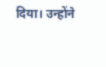दिया। उन्होंने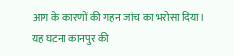आग के कारणों की गहन जांच का भरोसा दिया। यह घटना कानपुर की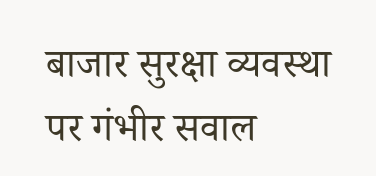बाजार सुरक्षा व्यवस्था पर गंभीर सवाल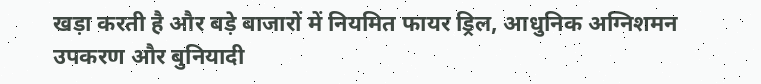खड़ा करती है और बड़े बाजारों में नियमित फायर ड्रिल, आधुनिक अग्निशमन उपकरण और बुनियादी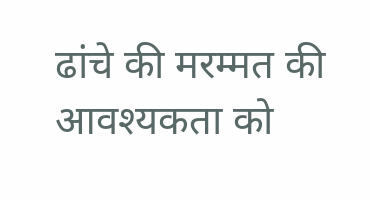ढांचे की मरम्मत की आवश्यकता को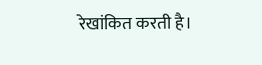रेखांकित करती है।